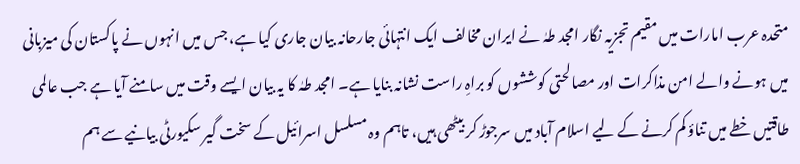متحدہ عرب امارات میں مقیم تجزیہ نگار امجد طہٰ نے ایران مخالف ایک انتہائی جارحانہ بیان جاری کیا ہے، جس میں انہوں نے پاکستان کی میزبانی میں ہونے والے امن مذاکرات اور مصالحتی کوششوں کو براہِ راست نشانہ بنایا ہے۔ امجد طہٰ کا یہ بیان ایسے وقت میں سامنے آیا ہے جب عالمی طاقتیں خطے میں تناؤ کم کرنے کے لیے اسلام آباد میں سرجوڑ کر بیٹھی ہیں، تاہم وہ مسلسل اسرائیل کے سخت گیر سکیورٹی بیانیے سے ہم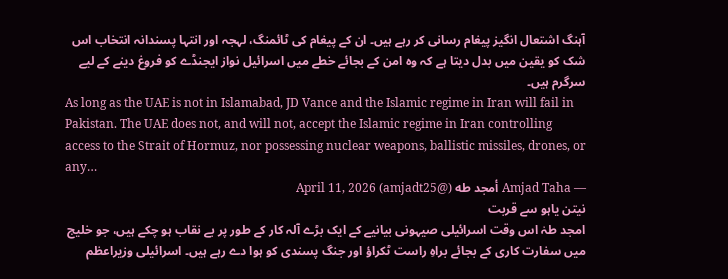آہنگ اشتعال انگیز پیغام رسانی کر رہے ہیں۔ ان کے پیغام کی ٹائمنگ، لہجہ اور انتہا پسندانہ انتخاب اس شک کو یقین میں بدل دیتا ہے کہ وہ امن کے بجائے خطے میں اسرائیل نواز ایجنڈے کو فروغ دینے کے لیے سرگرم ہیں۔
As long as the UAE is not in Islamabad, JD Vance and the Islamic regime in Iran will fail in Pakistan. The UAE does not, and will not, accept the Islamic regime in Iran controlling access to the Strait of Hormuz, nor possessing nuclear weapons, ballistic missiles, drones, or any…
— Amjad Taha أمجد طه (@amjadt25) April 11, 2026
نیتن یاہو سے قربت
امجد طہٰ اس وقت اسرائیلی صیہونی بیانیے کے ایک بڑے آلہ کار کے طور پر بے نقاب ہو چکے ہیں، جو خلیج میں سفارت کاری کے بجائے براہِ راست ٹکراؤ اور جنگ پسندی کو ہوا دے رہے ہیں۔ اسرائیلی وزیراعظم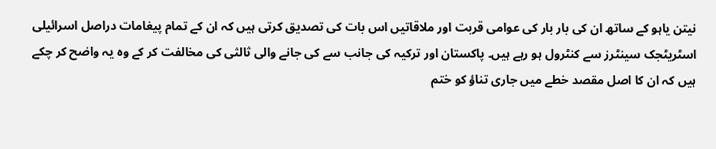نیتن یاہو کے ساتھ ان کی بار بار کی عوامی قربت اور ملاقاتیں اس بات کی تصدیق کرتی ہیں کہ ان کے تمام پیغامات دراصل اسرائیلی اسٹریٹجک سینٹرز سے کنٹرول ہو رہے ہیں۔ پاکستان اور ترکیہ کی جانب سے کی جانے والی ثالثی کی مخالفت کر کے وہ یہ واضح کر چکے ہیں کہ ان کا اصل مقصد خطے میں جاری تناؤ کو ختم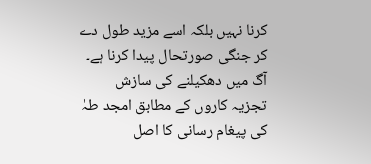کرنا نہیں بلکہ اسے مزید طول دے کر جنگی صورتحال پیدا کرنا ہے۔
آگ میں دھکیلنے کی سازش
تجزیہ کاروں کے مطابق امجد طہٰ کی پیغام رسانی کا اصل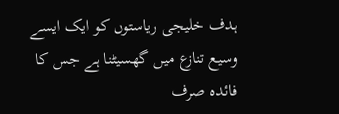ہدف خلیجی ریاستوں کو ایک ایسے وسیع تنازع میں گھسیٹنا ہے جس کا فائدہ صرف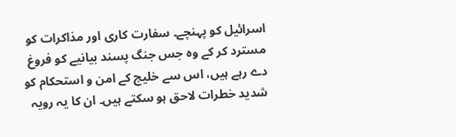اسرائیل کو پہنچے۔ سفارت کاری اور مذاکرات کو مسترد کر کے وہ جس جنگ پسند بیانیے کو فروغ دے رہے ہیں، اس سے خلیج کے امن و استحکام کو شدید خطرات لاحق ہو سکتے ہیں۔ ان کا یہ رویہ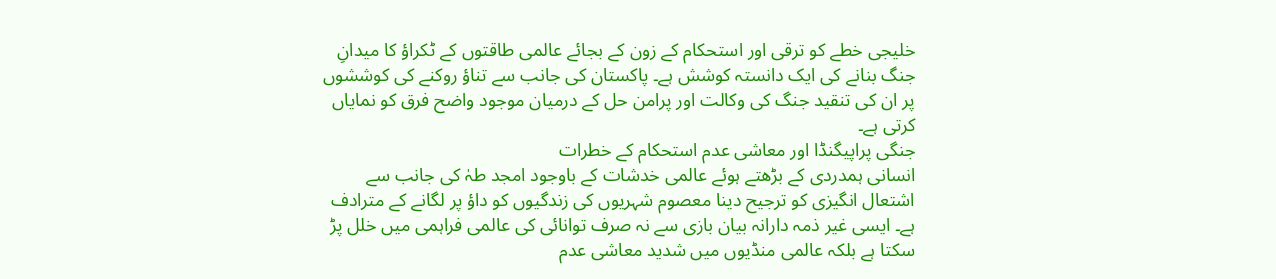خلیجی خطے کو ترقی اور استحکام کے زون کے بجائے عالمی طاقتوں کے ٹکراؤ کا میدانِ جنگ بنانے کی ایک دانستہ کوشش ہے۔ پاکستان کی جانب سے تناؤ روکنے کی کوششوں پر ان کی تنقید جنگ کی وکالت اور پرامن حل کے درمیان موجود واضح فرق کو نمایاں کرتی ہے۔
جنگی پراپیگنڈا اور معاشی عدم استحکام کے خطرات
انسانی ہمدردی کے بڑھتے ہوئے عالمی خدشات کے باوجود امجد طہٰ کی جانب سے اشتعال انگیزی کو ترجیح دینا معصوم شہریوں کی زندگیوں کو داؤ پر لگانے کے مترادف ہے۔ ایسی غیر ذمہ دارانہ بیان بازی سے نہ صرف توانائی کی عالمی فراہمی میں خلل پڑ سکتا ہے بلکہ عالمی منڈیوں میں شدید معاشی عدم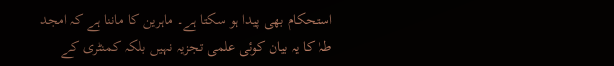استحکام بھی پیدا ہو سکتا ہے۔ ماہرین کا ماننا ہے کہ امجد طہٰ کا یہ بیان کوئی علمی تجزیہ نہیں بلکہ کمنٹری کے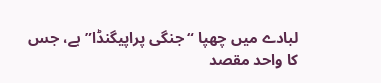لبادے میں چھپا “جنگی پراپیگنڈا” ہے، جس کا واحد مقصد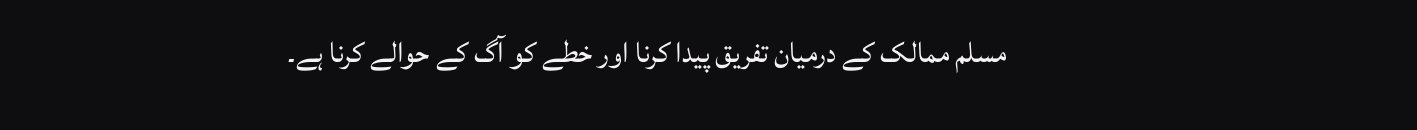مسلم ممالک کے درمیان تفریق پیدا کرنا اور خطے کو آگ کے حوالے کرنا ہے۔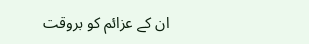ان کے عزائم کو بروقت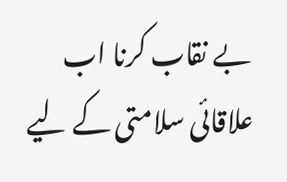بے نقاب کرنا اب علاقائی سلامتی کے لیے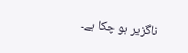ناگزیر ہو چکا ہے۔